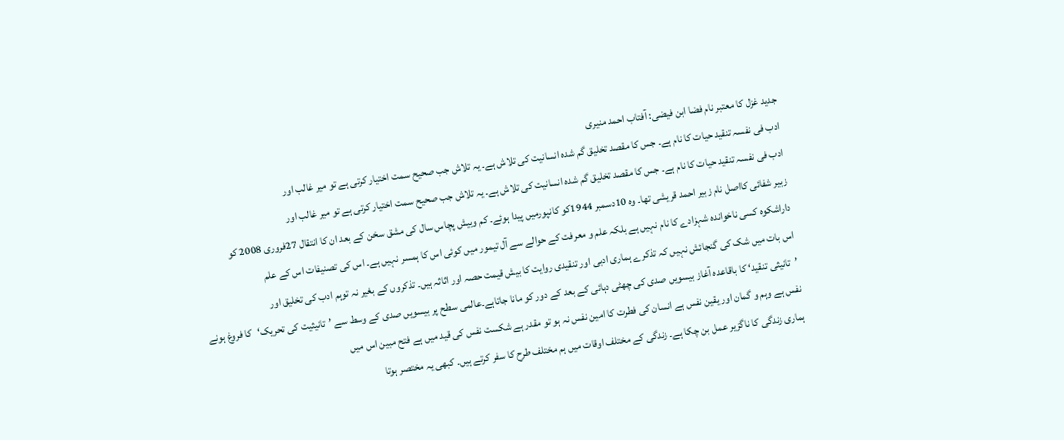جدید غزل کا معتبر نام فضا ابن فیضی: آفتاب احمد منیری
ادب فی نفسہ تنقید حیات کا نام ہے۔ جس کا مقصد تخلیق گم شدہ انسانیت کی تلاش ہے۔ یہ تلاش جب صحیح سمت اختیار کرتی ہے تو میر غالب اور
ادب فی نفسہ تنقید حیات کا نام ہے۔ جس کا مقصد تخلیق گم شدہ انسانیت کی تلاش ہے۔ یہ تلاش جب صحیح سمت اختیار کرتی ہے تو میر غالب اور
زبیر شفائی کااصل نام زبیر احمد قریشی تھا۔ وہ 10دسمبر 1944کو کانپورمیں پیدا ہوئے۔ کم وبیش پچاس سال کی مشق سخن کے بعد ان کا انتقال 27فروری 2008 کو
داراشکوہ کسی ناخواندہ شہزادے کا نام نہیں ہے بلکہ علم و معرفت کے حوالے سے آل تیمور میں کوئی اس کا ہمسر نہیں ہے۔ اس کی تصنیفات اس کے علم
اس بات میں شک کی گنجائش نہیں کہ تذکرے ہماری ادبی اور تنقیدی روایت کا بیش قیمت حصہ اور اثاثہ ہیں۔ تذکروں کے بغیر نہ توہم ادب کی تخلیق اور
’تانیثی تنقید‘ کا باقاعدہ آغاز بیسویں صدی کی چھٹی دہائی کے بعد کے دور کو مانا جاتاہے۔عالمی سطح پر بیسویں صدی کے وسط سے ’تانیثیت کی تحریک‘کا فروغ ہونے
نفس ہے وہم و گمان اور یقین نفس ہے انسان کی فطرت کا امین نفس نہ ہو تو مقدر ہے شکست نفس کی قید میں ہے فتح مبین اس میں
ہماری زندگی کا ناگزیر عمل بن چکا ہے۔ زندگی کے مختلف اوقات میں ہم مختلف طرح کا سفر کرتے ہیں۔ کبھی یہ مختصر ہوتا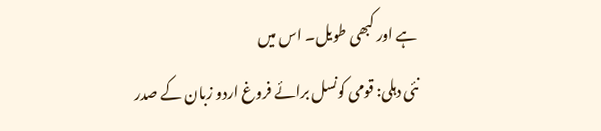ہے اور کبھی طویل۔ اس میں
نئی دہلی: قومی کونسل برائے فروغ اردو زبان کے صدر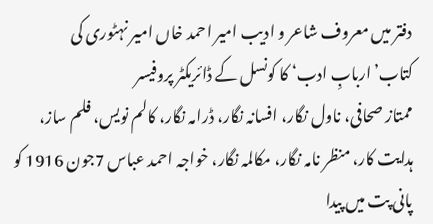دفتر میں معروف شاعر و ادیب امیر احمد خاں امیر نہٹوری کی کتاب’اربابِ ادب‘ کا کونسل کے ڈائریکٹر پروفیسر
ممتاز صحافی، ناول نگار، افسانہ نگار، ڈرامہ نگار، کالم نویس، فلم ساز، ہدایت کار، منظر نامہ نگار، مکالمہ نگار، خواجہ احمد عباس 7جون 1916 کو پانی پت میں پیدا